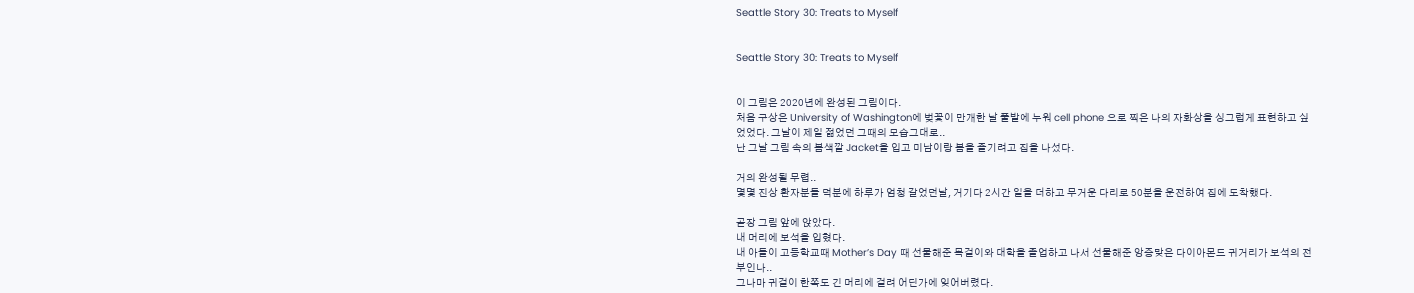Seattle Story 30: Treats to Myself


Seattle Story 30: Treats to Myself


이 그림은 2020년에 완성된 그림이다.
처음 구상은 University of Washington에 벚꽃이 만개한 날 풀밭에 누워 cell phone 으로 찍은 나의 자화상을 싱그럽게 표현하고 싶었었다. 그날이 제일 젊었던 그때의 모습그대로..
난 그날 그림 속의 봄색깔 Jacket을 입고 미남이랑 봄을 즐기려고 집을 나섰다.

거의 완성될 무렵..
몇몇 진상 환자분들 덕분에 하루가 엄청 갈었던날, 거기다 2시간 일을 더하고 무거운 다리로 50분을 운전하여 집에 도착했다.

곧장 그림 앞에 앉았다.
내 머리에 보석을 입혔다.
내 아들이 고등학교때 Mother’s Day 때 선물해준 목걸이와 대학을 졸업하고 나서 선물해준 앙증맞은 다이아몬드 귀거리가 보석의 전부인나..
그나마 귀걸이 한쪽도 긴 머리에 걸려 어딘가에 잊어버렸다.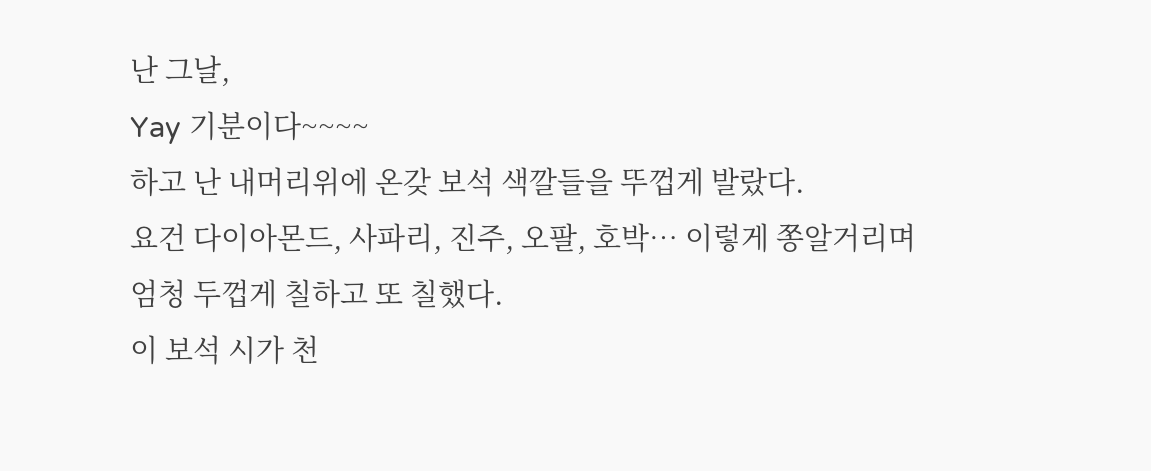난 그날,
Yay 기분이다~~~~
하고 난 내머리위에 온갖 보석 색깔들을 뚜껍게 발랐다.
요건 다이아몬드, 사파리, 진주, 오팔, 호박… 이렇게 쫑알거리며
엄청 두껍게 칠하고 또 칠했다.
이 보석 시가 천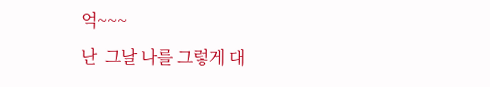억~~~
난  그날 나를 그렇게 대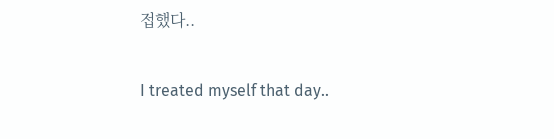접했다..

I treated myself that day..